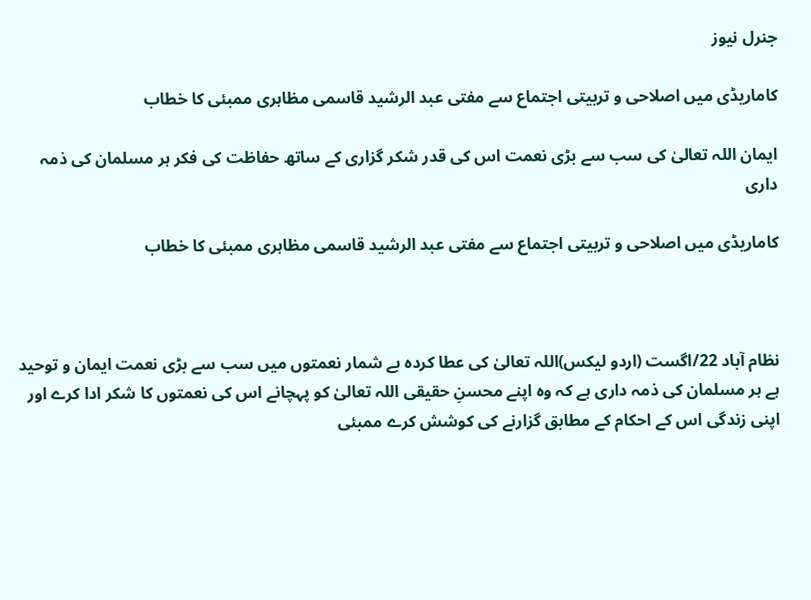جنرل نیوز

کاماریڈی میں اصلاحی و تربیتی اجتماع سے مفتی عبد الرشید قاسمی مظاہری ممبئی کا خطاب

ایمان اللہ تعالیٰ کی سب سے بڑی نعمت اس کی قدر شکر گزاری کے ساتھ حفاظت کی فکر ہر مسلمان کی ذمہ داری

کاماریڈی میں اصلاحی و تربیتی اجتماع سے مفتی عبد الرشید قاسمی مظاہری ممبئی کا خطاب



نظام آباد 22/اگست (اردو لیکس)اللہ تعالیٰ کی عطا کردہ بے شمار نعمتوں میں سب سے بڑی نعمت ایمان و توحید ہے ہر مسلمان کی ذمہ داری ہے کہ وہ اپنے محسنِ حقیقی اللہ تعالیٰ کو پہچانے اس کی نعمتوں کا شکر ادا کرے اور اپنی زندگی اس کے احکام کے مطابق گزارنے کی کوشش کرے ممبئی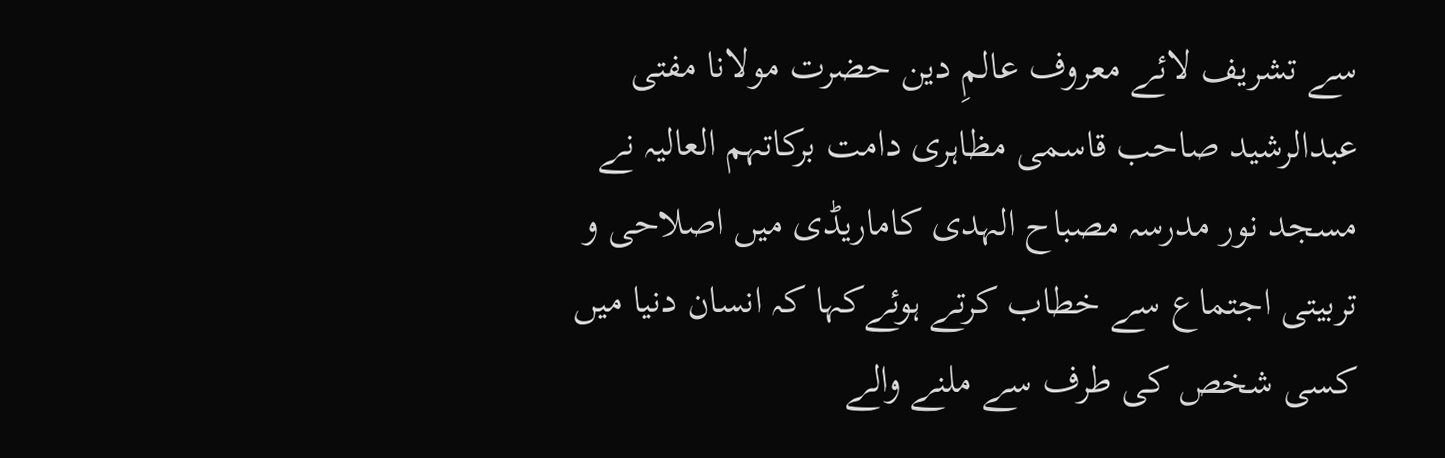سے تشریف لائے معروف عالمِ دین حضرت مولانا مفتی عبدالرشید صاحب قاسمی مظاہری دامت برکاتہم العالیہ نے مسجد نور مدرسہ مصباح الہدی کاماریڈی میں اصلاحی و تربیتی اجتماع سے خطاب کرتے ہوئےکہا کہ انسان دنیا میں کسی شخص کی طرف سے ملنے والے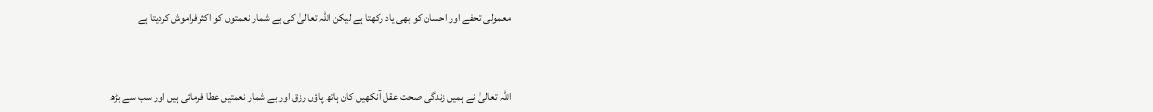معمولی تحفے اور احسان کو بھی یاد رکھتا ہے لیکن اللہ تعالیٰ کی بے شمار نعمتوں کو اکثرفراموش کردیتا ہے



اللہ تعالیٰ نے ہمیں زندگی صحت عقل آنکھیں کان ہاتھ پاؤں رزق اور بے شمار نعمتیں عطا فرمائی ہیں اور سب سے بڑھ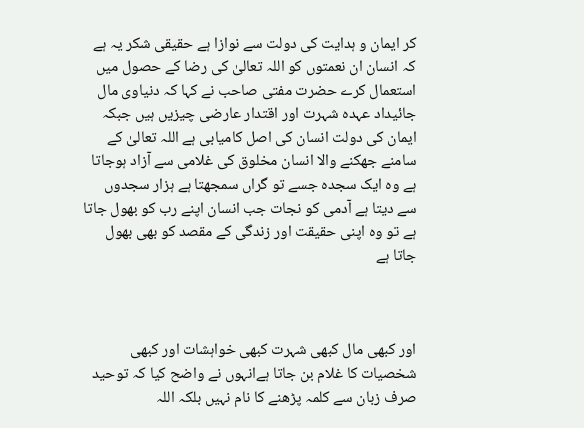کر ایمان و ہدایت کی دولت سے نوازا ہے حقیقی شکر یہ ہے کہ انسان ان نعمتوں کو اللہ تعالیٰ کی رضا کے حصول میں استعمال کرے حضرت مفتی صاحب نے کہا کہ دنیاوی مال جائیداد عہدہ شہرت اور اقتدار عارضی چیزیں ہیں جبکہ ایمان کی دولت انسان کی اصل کامیابی ہے اللہ تعالیٰ کے سامنے جھکنے والا انسان مخلوق کی غلامی سے آزاد ہوجاتا ہے وہ ایک سجدہ جسے تو گراں سمجھتا ہے ہزار سجدوں سے دیتا ہے آدمی کو نجات جب انسان اپنے رب کو بھول جاتا ہے تو وہ اپنی حقیقت اور زندگی کے مقصد کو بھی بھول جاتا ہے



اور کبھی مال کبھی شہرت کبھی خواہشات اور کبھی شخصیات کا غلام بن جاتا ہےانہوں نے واضح کیا کہ توحید صرف زبان سے کلمہ پڑھنے کا نام نہیں بلکہ اللہ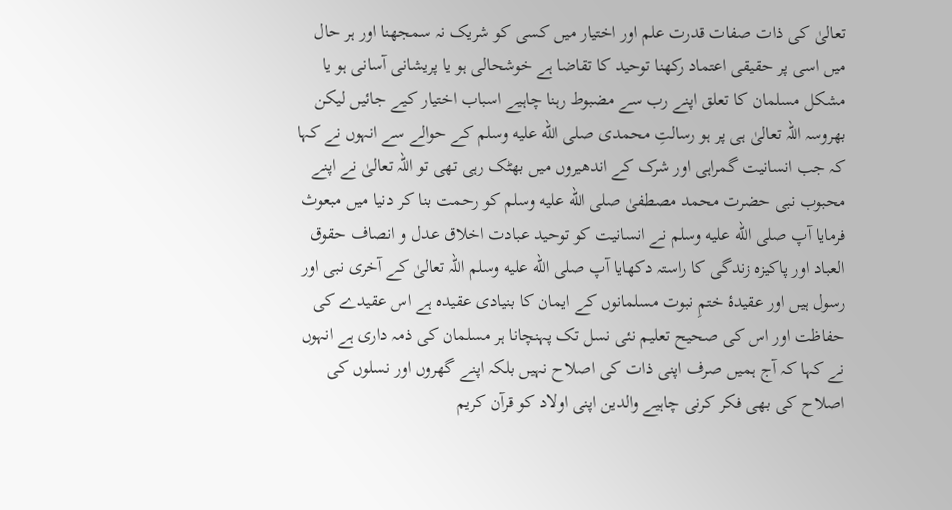تعالیٰ کی ذات صفات قدرت علم اور اختیار میں کسی کو شریک نہ سمجھنا اور ہر حال میں اسی پر حقیقی اعتماد رکھنا توحید کا تقاضا ہے خوشحالی ہو یا پریشانی آسانی ہو یا مشکل مسلمان کا تعلق اپنے رب سے مضبوط رہنا چاہیے اسباب اختیار کیے جائیں لیکن بھروسہ اللہ تعالیٰ ہی پر ہو رسالتِ محمدی صلى الله عليه وسلم کے حوالے سے انہوں نے کہا کہ جب انسانیت گمراہی اور شرک کے اندھیروں میں بھٹک رہی تھی تو اللہ تعالیٰ نے اپنے محبوب نبی حضرت محمد مصطفیٰ صلى الله عليه وسلم کو رحمت بنا کر دنیا میں مبعوث فرمایا آپ صلى الله عليه وسلم نے انسانیت کو توحید عبادت اخلاق عدل و انصاف حقوق العباد اور پاکیزہ زندگی کا راستہ دکھایا آپ صلى الله عليه وسلم اللہ تعالیٰ کے آخری نبی اور رسول ہیں اور عقیدۂ ختمِ نبوت مسلمانوں کے ایمان کا بنیادی عقیدہ ہے اس عقیدے کی حفاظت اور اس کی صحیح تعلیم نئی نسل تک پہنچانا ہر مسلمان کی ذمہ داری ہے انہوں نے کہا کہ آج ہمیں صرف اپنی ذات کی اصلاح نہیں بلکہ اپنے گھروں اور نسلوں کی اصلاح کی بھی فکر کرنی چاہیے والدین اپنی اولاد کو قرآن کریم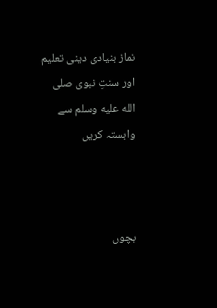نماز بنیادی دینی تعلیم اور سنتِ نبوی صلى الله عليه وسلم سے وابستہ کریں



بچوں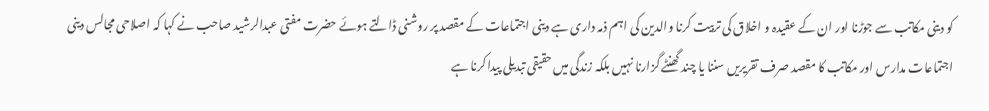کو دینی مکاتب سے جوڑنا اور ان کے عقیدہ و اخلاق کی تربیت کرنا والدین کی اہم ذمہ داری ہے دینی اجتماعات کے مقصد پر روشنی ڈالتے ہوئے حضرت مفتی عبدالرشید صاحب نے کہا کہ اصلاحی مجالس دینی اجتماعات مدارس اور مکاتب کا مقصد صرف تقریریں سننا یا چند گھنٹے گزارنا نہیں بلکہ زندگی میں حقیقی تبدیلی پیدا کرنا ہے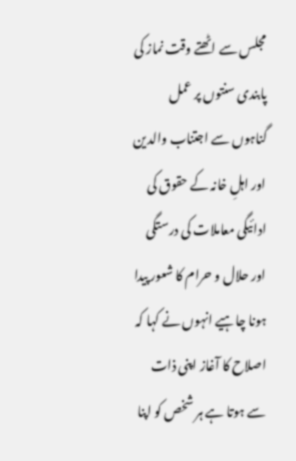مجلس سے اٹھتے وقت نماز کی پابندی سنتوں پر عمل گناہوں سے اجتناب والدین اور اہلِ خانہ کے حقوق کی ادائیگی معاملات کی درستگی اور حلال و حرام کا شعور پیدا ہونا چاہیے انہوں نے کہا کہ اصلاح کا آغاز اپنی ذات سے ہوتا ہے ہر شخص کو اپنا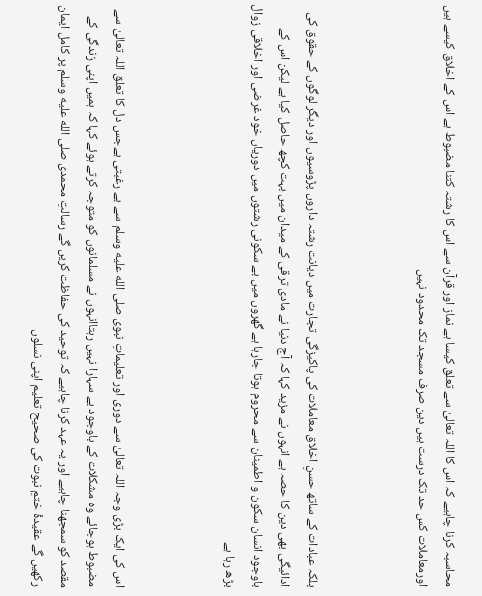محاسبہ کرنا چاہیے کہ اس کا اللہ تعالیٰ سے تعلق کیسا ہے نماز اور قرآن سے اس کا رشتہ کتنا مضبوط ہے اس کے اخلاق کیسے ہیں اورمعاملات کس حد تک درست ہیں دین صرف مسجد تک محدود نہیں



بلکہ عبادات کے ساتھ حسنِ اخلاق معاملات کی پاکیزگی تجارت میں دیانت رشتہ داروں پڑوسیوں اور دیگر لوگوں کے حقوق کی ادائیگی بھی دین کا حصہ ہے انہوں نے مزید کہا کہ آج دنیا نے مادی ترقی کے میدان میں بہت کچھ حاصل کیا ہے لیکن اس کے باوجود انسان سکون و اطمینان سے محروم ہوتا جارہا ہے گھروں میں بے سکونی رشتوں میں دوریاں خود غرضی اور اخلاقی زوال بڑھ رہا ہے



اس کی ایک بڑی وجہ اللہ تعالیٰ سے دوری اور تعلیماتِ نبوی صلى الله عليه وسلم سے بے رغبتی ہےجس دل کا تعلق اللہ تعالیٰ سے مضبوط ہوجائے وہ مشکلات کے باوجود بے سہارا نہیں رہتاانہوں نے مسلمانوں کو متوجہ کرتے ہوئے کہا کہ ہمیں اپنی زندگی کے مقصد کو سمجھنا چاہیے اور یہ عہد کرنا چاہیے کہ توحید کی حفاظت کریں گے رسالتِ محمدی صلى الله عليه وسلم پر کامل ایمان رکھیں گے عقیدۂ ختمِ نبوت کی صحیح تعلیم اپنی نسلوں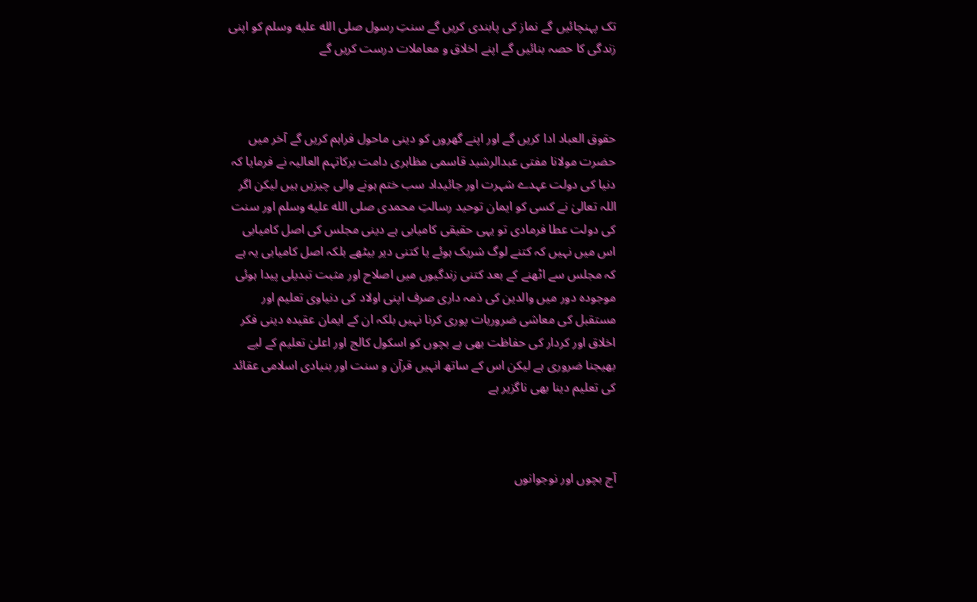تک پہنچائیں گے نماز کی پابندی کریں گے سنتِ رسول صلى الله عليه وسلم کو اپنی زندگی کا حصہ بنائیں گے اپنے اخلاق و معاملات درست کریں گے



حقوق العباد ادا کریں گے اور اپنے گھروں کو دینی ماحول فراہم کریں گے آخر میں حضرت مولانا مفتی عبدالرشید قاسمی مظاہری دامت برکاتہم العالیہ نے فرمایا کہ دنیا کی دولت عہدے شہرت اور جائیداد سب ختم ہونے والی چیزیں ہیں لیکن اگر اللہ تعالیٰ نے کسی کو ایمان توحید رسالتِ محمدی صلى الله عليه وسلم اور سنت کی دولت عطا فرمادی تو یہی حقیقی کامیابی ہے دینی مجلس کی اصل کامیابی اس میں نہیں کہ کتنے لوگ شریک ہوئے یا کتنی دیر بیٹھے بلکہ اصل کامیابی یہ ہے کہ مجلس سے اٹھنے کے بعد کتنی زندگیوں میں اصلاح اور مثبت تبدیلی پیدا ہوئی موجودہ دور میں والدین کی ذمہ داری صرف اپنی اولاد کی دنیاوی تعلیم اور مستقبل کی معاشی ضروریات پوری کرنا نہیں بلکہ ان کے ایمان عقیدہ دینی فکر اخلاق اور کردار کی حفاظت بھی ہے بچوں کو اسکول کالج اور اعلیٰ تعلیم کے لیے بھیجنا ضروری ہے لیکن اس کے ساتھ انہیں قرآن و سنت اور بنیادی اسلامی عقائد کی تعلیم دینا بھی ناگزیر ہے



آج بچوں اور نوجوانوں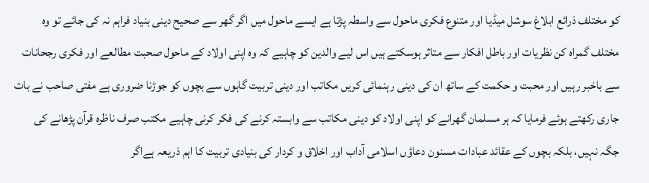کو مختلف ذرائع ابلاغ سوشل میڈیا اور متنوع فکری ماحول سے واسطہ پڑتا ہے ایسے ماحول میں اگر گھر سے صحیح دینی بنیاد فراہم نہ کی جائے تو وہ مختلف گمراہ کن نظریات اور باطل افکار سے متاثر ہوسکتے ہیں اس لیے والدین کو چاہیے کہ وہ اپنی اولاد کے ماحول صحبت مطالعے اور فکری رجحانات سے باخبر رہیں اور محبت و حکمت کے ساتھ ان کی دینی رہنمائی کریں مکاتب اور دینی تربیت گاہوں سے بچوں کو جوڑنا ضروری ہے مفتی صاحب نے بات جاری رکھتے ہوئے فرمایا کہ ہر مسلمان گھرانے کو اپنی اولاد کو دینی مکاتب سے وابستہ کرنے کی فکر کرنی چاہیے مکتب صرف ناظرہ قرآن پڑھانے کی جگہ نہیں، بلکہ بچوں کے عقائد عبادات مسنون دعاؤں اسلامی آداب اور اخلاق و کردار کی بنیادی تربیت کا اہم ذریعہ ہےاگر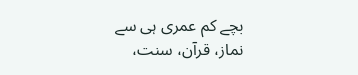بچے کم عمری ہی سے نماز، قرآن، سنت،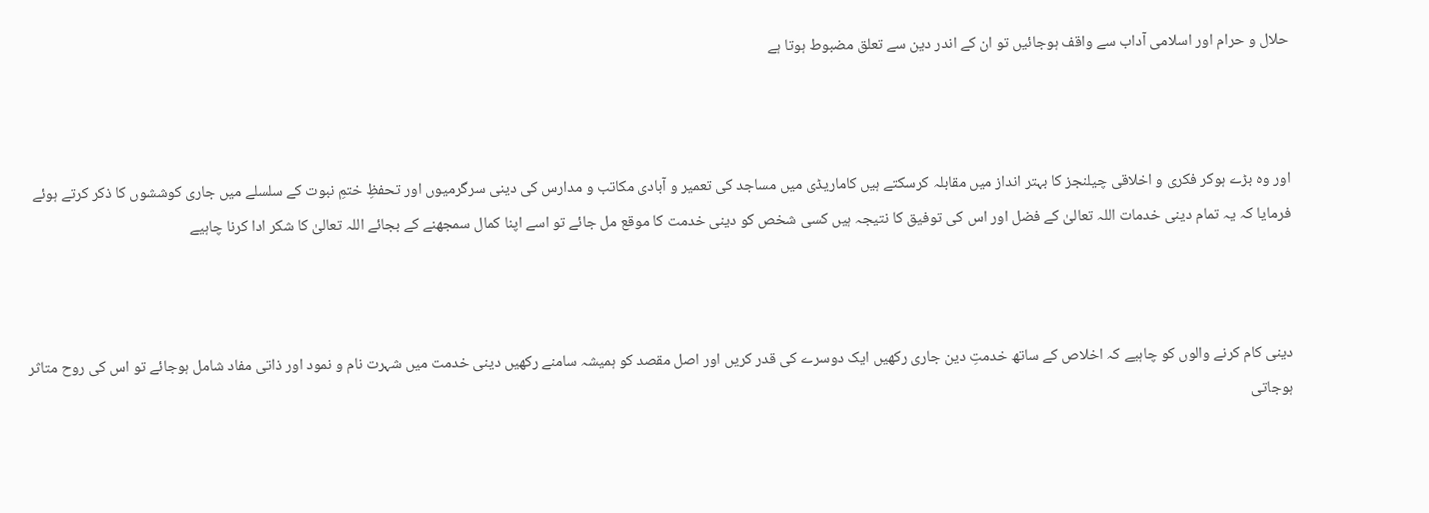حلال و حرام اور اسلامی آداب سے واقف ہوجائیں تو ان کے اندر دین سے تعلق مضبوط ہوتا ہے



اور وہ بڑے ہوکر فکری و اخلاقی چیلنجز کا بہتر انداز میں مقابلہ کرسکتے ہیں کاماریڈی میں مساجد کی تعمیر و آبادی مکاتب و مدارس کی دینی سرگرمیوں اور تحفظِ ختمِ نبوت کے سلسلے میں جاری کوششوں کا ذکر کرتے ہوئے فرمایا کہ یہ تمام دینی خدمات اللہ تعالیٰ کے فضل اور اس کی توفیق کا نتیجہ ہیں کسی شخص کو دینی خدمت کا موقع مل جائے تو اسے اپنا کمال سمجھنے کے بجائے اللہ تعالیٰ کا شکر ادا کرنا چاہیے



دینی کام کرنے والوں کو چاہیے کہ اخلاص کے ساتھ خدمتِ دین جاری رکھیں ایک دوسرے کی قدر کریں اور اصل مقصد کو ہمیشہ سامنے رکھیں دینی خدمت میں شہرت نام و نمود اور ذاتی مفاد شامل ہوجائے تو اس کی روح متاثر ہوجاتی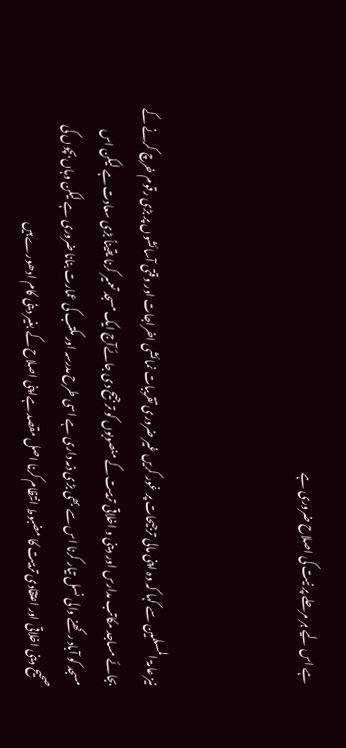ہے اس لیے ہر مرحلے پر نیت کی اصلاح ضروری ہے



نیز عامۃ المسلمین سے کہا کہ وہ اپنی مالی ترجیحات پر غور کریں غیر ضروری تقریبات نمائشی اخراجات اور وقتی آسائشوں پر بڑی رقوم خرچ کرنے کے بجائے مساجد مکاتب مدارس اور دینی و اخلاقی تربیت کے منصوبوں کو ترجیح دی جائےآج ایک مسجد تعمیر کرنا یقیناً بڑی سعادت ہے لیکن اس مسجد کو آباد رکھنے والی نسل تیار کرنا اس سے بھی بڑی ذمہ داری ہے اسی طرح مدرسہ اور مکتب کی عمارت بنانا ضروری ہے لیکن وہاں بچوں کی صحیح دینی اخلاقی اور اعتقادی تربیت کا مضبوط انتظام کرنا اصل مقصد ہےاپنی اصلاح کے بغیر دینی کام ادھورے ہیں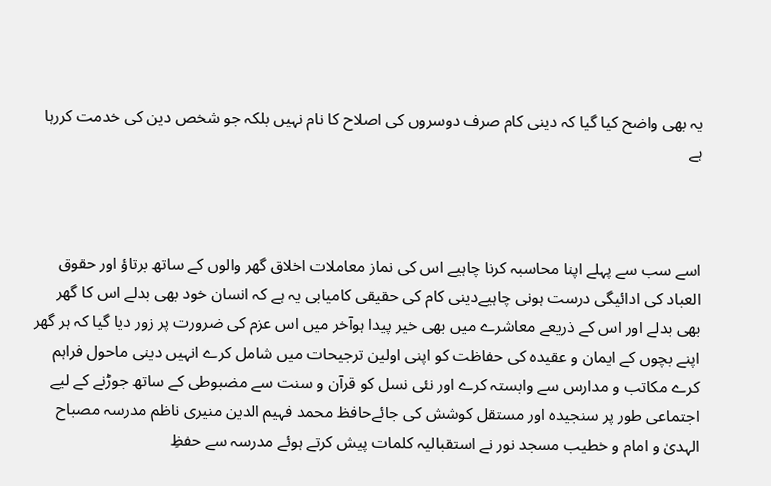یہ بھی واضح کیا گیا کہ دینی کام صرف دوسروں کی اصلاح کا نام نہیں بلکہ جو شخص دین کی خدمت کررہا ہے



اسے سب سے پہلے اپنا محاسبہ کرنا چاہیے اس کی نماز معاملات اخلاق گھر والوں کے ساتھ برتاؤ اور حقوق العباد کی ادائیگی درست ہونی چاہیےدینی کام کی حقیقی کامیابی یہ ہے کہ انسان خود بھی بدلے اس کا گھر بھی بدلے اور اس کے ذریعے معاشرے میں بھی خیر پیدا ہوآخر میں اس عزم کی ضرورت پر زور دیا گیا کہ ہر گھر اپنے بچوں کے ایمان و عقیدہ کی حفاظت کو اپنی اولین ترجیحات میں شامل کرے انہیں دینی ماحول فراہم کرے مکاتب و مدارس سے وابستہ کرے اور نئی نسل کو قرآن و سنت سے مضبوطی کے ساتھ جوڑنے کے لیے اجتماعی طور پر سنجیدہ اور مستقل کوشش کی جائےحافظ محمد فہیم الدین منیری ناظم مدرسہ مصباح الہدیٰ و امام و خطیب مسجد نور نے استقبالیہ کلمات پیش کرتے ہوئے مدرسہ سے حفظِ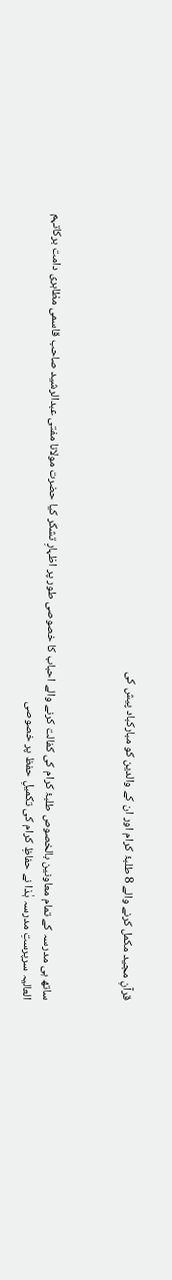قرآنِ مجید مکمل کرنے والے 8 طلبۂ کرام اور ان کے والدین کو مبارکباد پیش کی



ساتھ ہی مدرسہ کے تمام معاونین بالخصوص طلبۂ کرام کی کفالت کرنے والے احباب کا خصوصی طور پر اظہارِ تشکر کیا حضرت مولانا مفتی عبدالرشید صاحب قاسمی مظاہری دامت برکاتہم العالیہ سرپرستِ مدرسہ ہٰذا نے حفاظِ کرام کی تکمیلِ حفظ پر خصوصی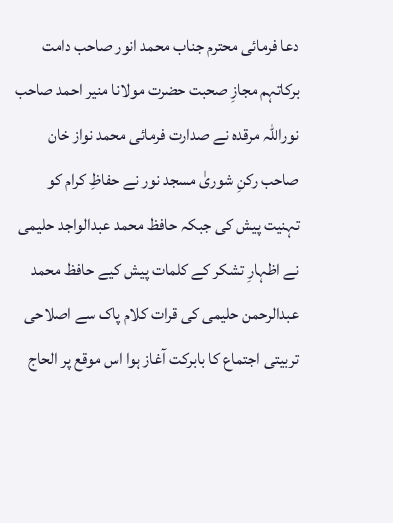دعا فرمائی محترم جناب محمد انور صاحب دامت برکاتہم مجازِ صحبت حضرت مولانا منیر احمد صاحب نوراللہ مرقدہ نے صدارت فرمائی محمد نواز خان صاحب رکنِ شوریٰ مسجد نور نے حفاظِ کرام کو تہنیت پیش کی جبکہ حافظ محمد عبدالواجد حلیمی نے اظہارِ تشکر کے کلمات پیش کیے حافظ محمد عبدالرحمن حلیمی کی قرات کلام پاک سے اصلاحی تربیتی اجتماع کا بابرکت آغاز ہوا اس موقع پر الحاج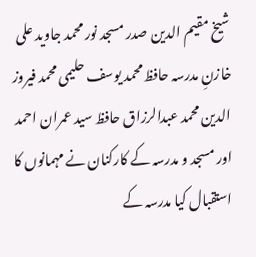شیخ مقیم الدین صدر مسجد نور محمد جاوید علی خازنِ مدرسہ حافظ محمد یوسف حلیمی محمد فیروز الدین محمد عبدالرزاق حافظ سید عمران احمد اور مسجد و مدرسہ کے کارکنان نے مہمانوں کا استقبال کیا مدرسہ کے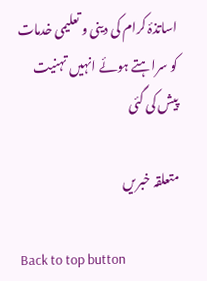اساتذۂ کرام کی دینی و تعلیمی خدمات کو سراہتے ہوئے انہیں تہنیت پیش کی گئی

متعلقہ خبریں

Back to top button